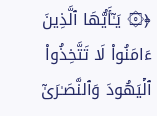﴿۞ یَـٰۤأَیُّهَا ٱلَّذِینَ ءَامَنُوا۟ لَا تَتَّخِذُوا۟ ٱلۡیَهُودَ وَٱلنَّصَـٰرَىٰۤ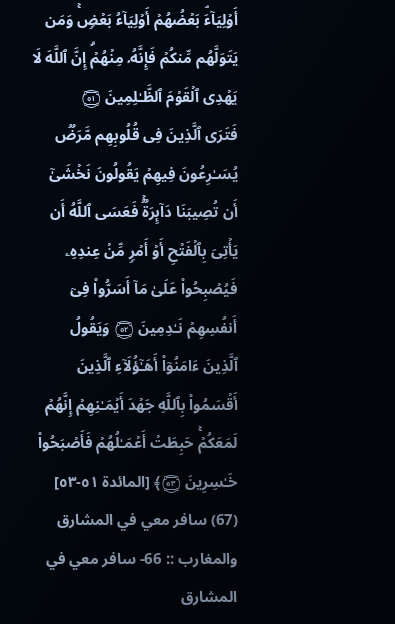أَوۡلِیَاۤءَۘ بَعۡضُهُمۡ أَوۡلِیَاۤءُ بَعۡضࣲۚ وَمَن یَتَوَلَّهُم مِّنكُمۡ فَإِنَّهُۥ مِنۡهُمۡۗ إِنَّ ٱللَّهَ لَا یَهۡدِی ٱلۡقَوۡمَ ٱلظَّـٰلِمِینَ ۝٥١ فَتَرَى ٱلَّذِینَ فِی قُلُوبِهِم مَّرَضࣱ یُسَـٰرِعُونَ فِیهِمۡ یَقُولُونَ نَخۡشَىٰۤ أَن تُصِیبَنَا دَاۤىِٕرَةࣱۚ فَعَسَى ٱللَّهُ أَن یَأۡتِیَ بِٱلۡفَتۡحِ أَوۡ أَمۡرࣲ مِّنۡ عِندِهِۦ فَیُصۡبِحُوا۟ عَلَىٰ مَاۤ أَسَرُّوا۟ فِیۤ أَنفُسِهِمۡ نَـٰدِمِینَ ۝٥٢ وَیَقُولُ ٱلَّذِینَ ءَامَنُوۤا۟ أَهَـٰۤؤُلَاۤءِ ٱلَّذِینَ أَقۡسَمُوا۟ بِٱللَّهِ جَهۡدَ أَیۡمَـٰنِهِمۡ إِنَّهُمۡ لَمَعَكُمۡۚ حَبِطَتۡ أَعۡمَـٰلُهُمۡ فَأَصۡبَحُوا۟ خَـٰسِرِینَ ۝٥٣﴾ [المائدة ٥١-٥٣]
(67) سافر معي في المشارق والمغارب :: 66- سافر معي في المشارق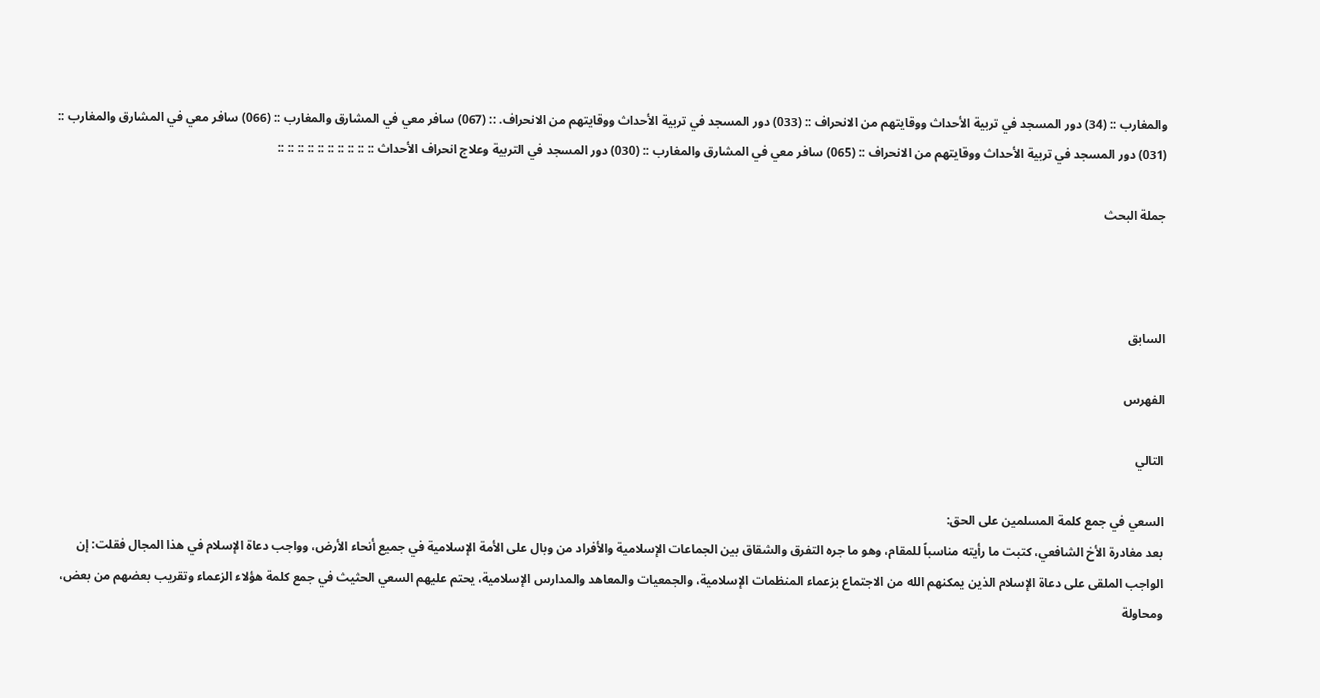والمغارب :: (34) دور المسجد في تربية الأحداث ووقايتهم من الانحراف :: (033) دور المسجد في تربية الأحداث ووقايتهم من الانحراف. :: (067) سافر معي في المشارق والمغارب :: (066) سافر معي في المشارق والمغارب :: (031) دور المسجد في تربية الأحداث ووقايتهم من الانحراف :: (065) سافر معي في المشارق والمغارب :: (030) دور المسجد في التربية وعلاج انحراف الأحداث :: :: :: :: :: :: :: :: :: ::

جملة البحث



السابق

الفهرس

التالي

السعي في جمع كلمة المسلمين على الحق:
بعد مغادرة الأخ الشافعي، كتبت ما رأيته مناسباً للمقام، وهو ما جره التفرق والشقاق بين الجماعات الإسلامية والأفراد من وبال على الأمة الإسلامية في جميع أنحاء الأرض، وواجب دعاة الإسلام في هذا المجال فقلت: إن الواجب الملقى على دعاة الإسلام الذين يمكنهم الله من الاجتماع بزعماء المنظمات الإسلامية، والجمعيات والمعاهد والمدارس الإسلامية، يحتم عليهم السعي الحثيث في جمع كلمة هؤلاء الزعماء وتقريب بعضهم من بعض، ومحاولة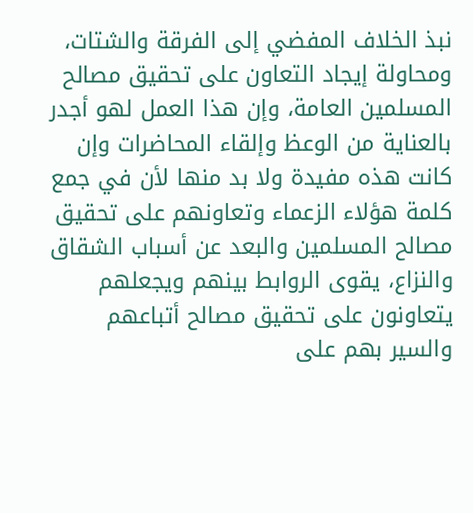نبذ الخلاف المفضي إلى الفرقة والشتات، ومحاولة إيجاد التعاون على تحقيق مصالح المسلمين العامة، وإن هذا العمل لهو أجدر بالعناية من الوعظ وإلقاء المحاضرات وإن كانت هذه مفيدة ولا بد منها لأن في جمع كلمة هؤلاء الزعماء وتعاونهم على تحقيق مصالح المسلمين والبعد عن أسباب الشقاق والنزاع، يقوى الروابط بينهم ويجعلهم يتعاونون على تحقيق مصالح أتباعهم والسير بهم على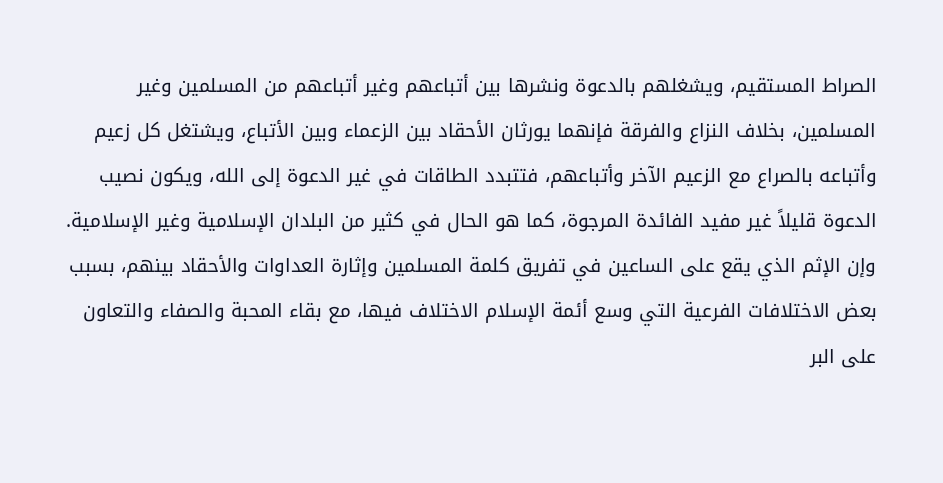الصراط المستقيم، ويشغلهم بالدعوة ونشرها بين أتباعهم وغير أتباعهم من المسلمين وغير المسلمين، بخلاف النزاع والفرقة فإنهما يورثان الأحقاد بين الزعماء وبين الأتباع، ويشتغل كل زعيم وأتباعه بالصراع مع الزعيم الآخر وأتباعهم، فتتبدد الطاقات في غير الدعوة إلى الله، ويكون نصيب الدعوة قليلاً غير مفيد الفائدة المرجوة، كما هو الحال في كثير من البلدان الإسلامية وغير الإسلامية. وإن الإثم الذي يقع على الساعين في تفريق كلمة المسلمين وإثارة العداوات والأحقاد بينهم، بسبب بعض الاختلافات الفرعية التي وسع أئمة الإسلام الاختلاف فيها، مع بقاء المحبة والصفاء والتعاون على البر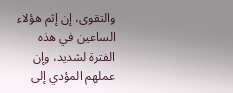والتقوى، إن إثم هؤلاء الساعين في هذه الفترة لشديد، وإن عملهم المؤدي إلى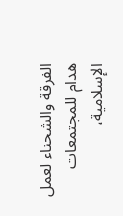الفرقة والشحناء لعمل هدام للمجتمعات الإسلامية،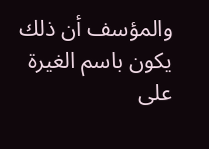والمؤسف أن ذلك يكون باسم الغيرة على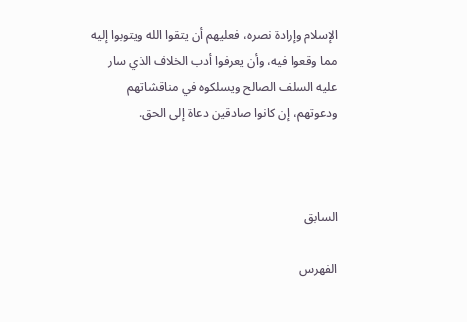الإسلام وإرادة نصره، فعليهم أن يتقوا الله ويتوبوا إليه مما وقعوا فيه، وأن يعرفوا أدب الخلاف الذي سار عليه السلف الصالح ويسلكوه في مناقشاتهم ودعوتهم، إن كانوا صادقين دعاة إلى الحق.



السابق

الفهرس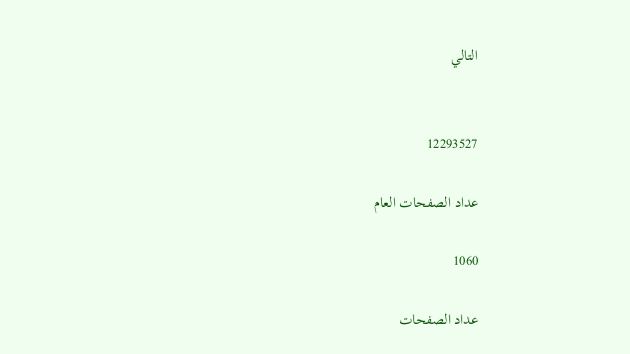التالي


12293527

عداد الصفحات العام

1060

عداد الصفحات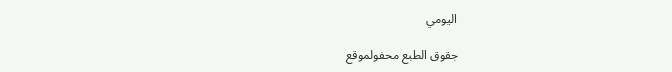اليومي

جقوق الطبع محفولموقع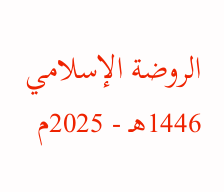الروضة الإسلامي 1446هـ - 2025م